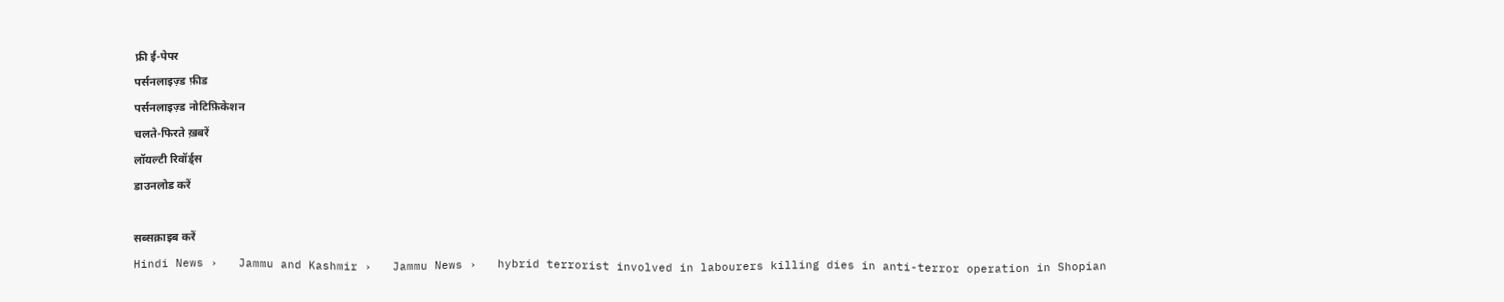फ्री ई-पेपर
पर्सनलाइज़्ड फ़ीड
पर्सनलाइज़्ड नोटिफ़िकेशन
चलते-फिरते ख़बरें
लॉयल्टी रिवॉर्ड्स
डाउनलोड करें

सब्सक्राइब करें
Hindi News ›   Jammu and Kashmir ›   Jammu News ›   hybrid terrorist involved in labourers killing dies in anti-terror operation in Shopian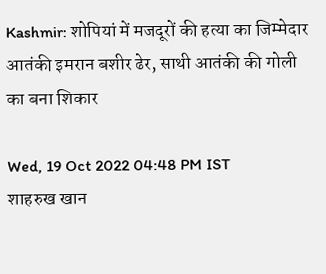Kashmir: शोपियां में मजदूरों की हत्या का जिम्मेदार आतंकी इमरान बशीर ढेर, साथी आतंकी की गोली का बना शिकार

Wed, 19 Oct 2022 04:48 PM IST
शाहरुख खान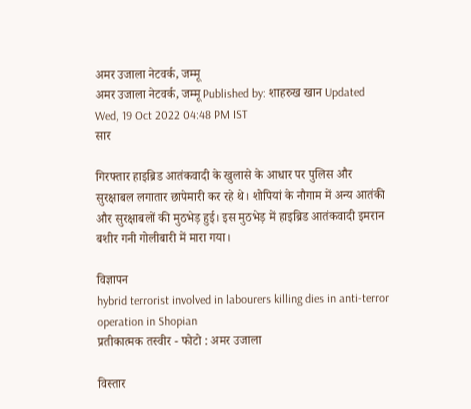अमर उजाला नेटवर्क, जम्मू
अमर उजाला नेटवर्क, जम्मू Published by: शाहरुख खान Updated Wed, 19 Oct 2022 04:48 PM IST
सार

गिरफ्तार हाइब्रिड आतंकवादी के खुलासे के आधार पर पुलिस और सुरक्षाबल लगातार छापेमारी कर रहे थे। शोपियां के नौगाम में अन्य आतंकी और सुरक्षाबलों की मुठभेड़ हुई। इस मुठभेड़ में हाइब्रिड आतंकवादी इमरान बशीर गनी गोलीबारी में मारा गया।

विज्ञापन
hybrid terrorist involved in labourers killing dies in anti-terror operation in Shopian
प्रतीकात्मक तस्वीर - फोटो : अमर उजाला

विस्तार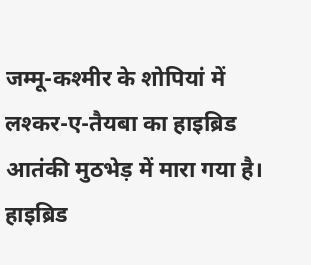जम्मू-कश्मीर के शोपियां में लश्कर-ए-तैयबा का हाइब्रिड आतंकी मुठभेड़ में मारा गया है। हाइब्रिड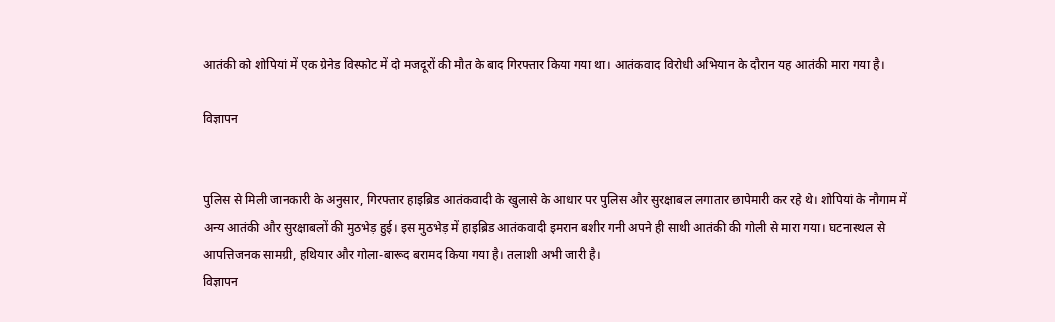आतंकी को शोपियां में एक ग्रेनेड विस्फोट में दो मजदूरों की मौत के बाद गिरफ्तार किया गया था। आतंकवाद विरोधी अभियान के दौरान यह आतंकी मारा गया है।

विज्ञापन


पुलिस से मिली जानकारी के अनुसार, गिरफ्तार हाइब्रिड आतंकवादी के खुलासे के आधार पर पुलिस और सुरक्षाबल लगातार छापेमारी कर रहे थे। शोपियां के नौगाम में अन्य आतंकी और सुरक्षाबलों की मुठभेड़ हुई। इस मुठभेड़ में हाइब्रिड आतंकवादी इमरान बशीर गनी अपने ही साथी आतंकी की गोली से मारा गया। घटनास्थल से आपत्तिजनक सामग्री, हथियार और गोला-बारूद बरामद किया गया है। तलाशी अभी जारी है।
विज्ञापन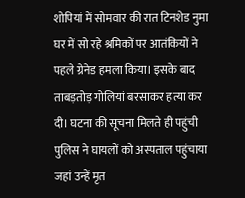शोपियां में सोमवार की रात टिनशेड नुमा घर में सो रहे श्रमिकों पर आतंकियों ने पहले ग्रेनेड हमला किया। इसके बाद ताबड़तोड़ गोलियां बरसाकर हत्या कर दी। घटना की सूचना मिलते ही पहुंची पुलिस ने घायलों को अस्पताल पहुंचाया जहां उन्हें मृत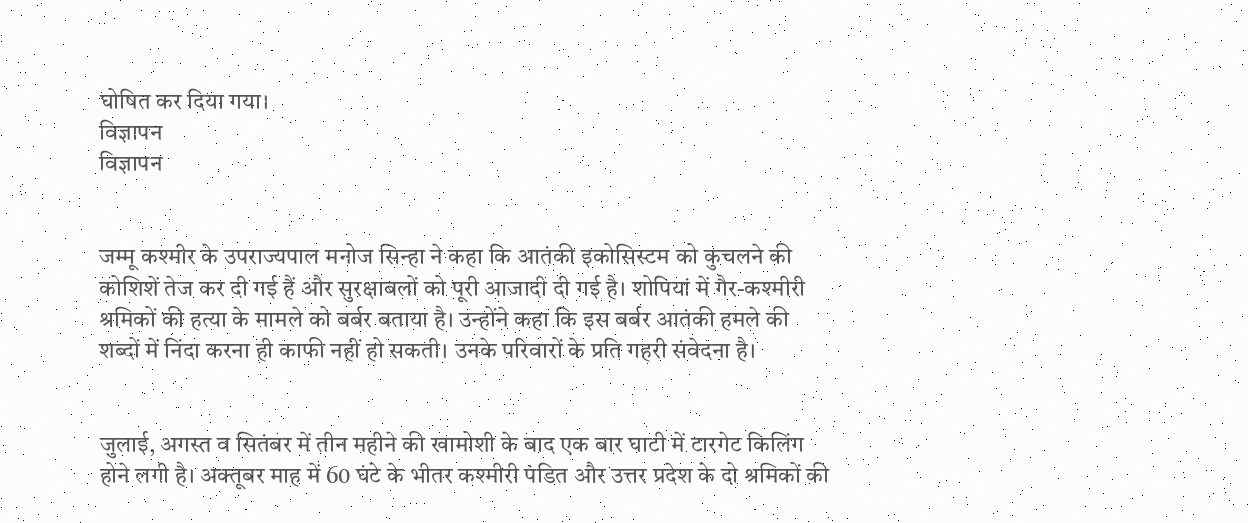घोषित कर दिया गया।
विज्ञापन
विज्ञापन


जम्मू कश्मीर के उपराज्यपाल मनोज सिन्हा ने कहा कि आतंकी इकोसिस्टम को कुचलने की कोशिशें तेज कर दी गई हैं और सुरक्षाबलों को पूरी आजादी दी गई है। शोपियां में गैर-कश्मीरी श्रमिकों की हत्या के मामले को बर्बर बताया है। उन्होंने कहा कि इस बर्बर आतंकी हमले की शब्दों में निंदा करना ही काफी नहीं हो सकती। उनके परिवारों के प्रति गहरी संवेदना है।


जुलाई, अगस्त व सितंबर में तीन महीने की खामोशी के बाद एक बार घाटी में टारगेट किलिंग होने लगी है। अक्तूबर माह में 60 घंटे के भीतर कश्मीरी पंडित और उत्तर प्रदेश के दो श्रमिकों की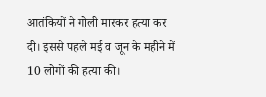आतंकियों ने गोली मारकर हत्या कर दी। इससे पहले मई व जून के महीने में 10 लोगों की हत्या की।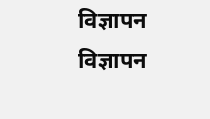विज्ञापन
विज्ञापन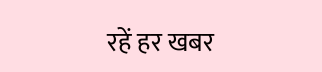रहें हर खबर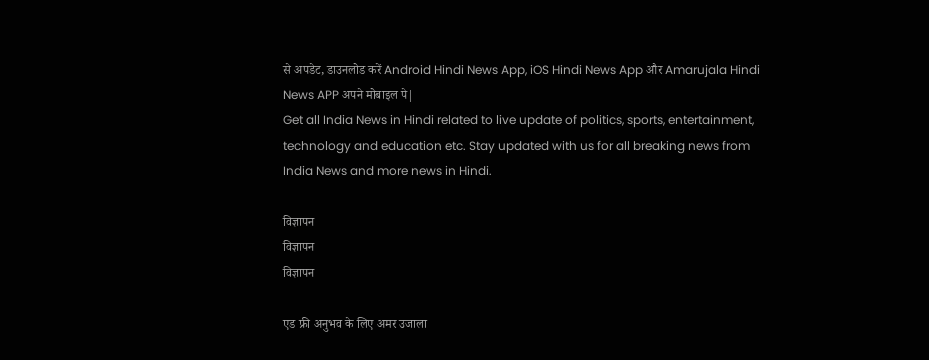से अपडेट, डाउनलोड करें Android Hindi News App, iOS Hindi News App और Amarujala Hindi News APP अपने मोबाइल पे|
Get all India News in Hindi related to live update of politics, sports, entertainment, technology and education etc. Stay updated with us for all breaking news from India News and more news in Hindi.

विज्ञापन
विज्ञापन
विज्ञापन

एड फ्री अनुभव के लिए अमर उजाला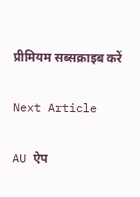प्रीमियम सब्सक्राइब करें

Next Article

AU ऐप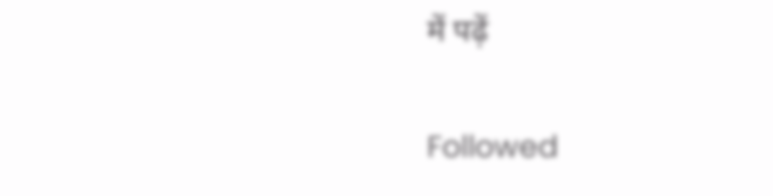में पढ़ें

Followed